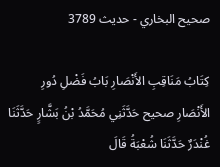صحيح البخاري - حدیث 3789

کِتَابُ مَنَاقِبِ الأَنْصَارِ بَابُ فَضْلِ دُورِ الأَنْصَارِ صحيح حَدَّثَنِي مُحَمَّدُ بْنُ بَشَّارٍ حَدَّثَنَا غُنْدَرٌ حَدَّثَنَا شُعْبَةُ قَالَ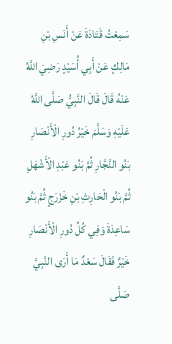سَمِعْتُ قَتَادَةَ عَنْ أَنَسِ بْنِ مَالِكٍ عَنْ أَبِي أُسَيْدٍ رَضِيَ اللَّهُ عَنْهُ قَالَ قَالَ النَّبِيُّ صَلَّى اللَّهُ عَلَيْهِ وَسَلَّمَ خَيْرُ دُورِ الْأَنْصَارِ بَنُو النَّجَّارِ ثُمَّ بَنُو عَبْدِ الْأَشْهَلِ ثُمَّ بَنُو الْحَارِثِ بْنِ خَزْرَجٍ ثُمَّ بَنُو سَاعِدَةَ وَفِي كُلِّ دُورِ الْأَنْصَارِ خَيْرٌ فَقَالَ سَعْدٌ مَا أَرَى النَّبِيَّ صَلَّى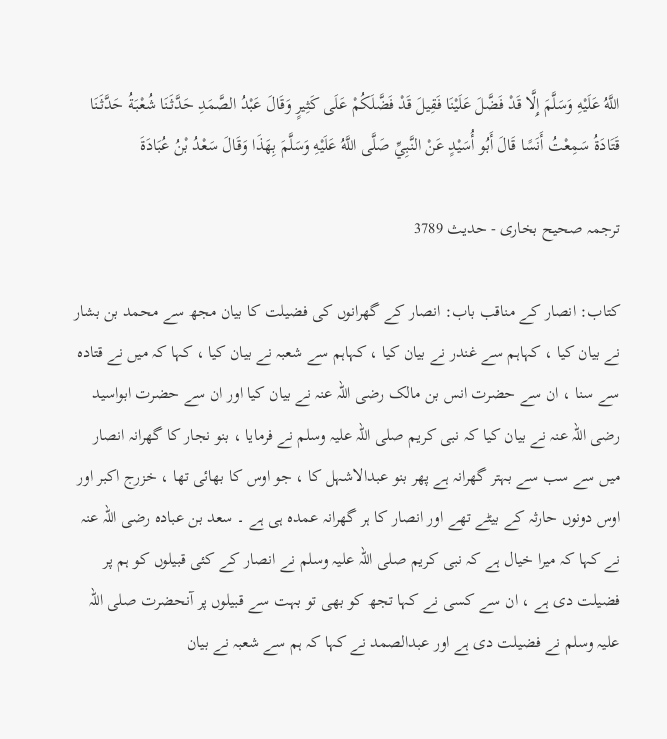اللَّهُ عَلَيْهِ وَسَلَّمَ إِلَّا قَدْ فَضَّلَ عَلَيْنَا فَقِيلَ قَدْ فَضَّلَكُمْ عَلَى كَثِيرٍ وَقَالَ عَبْدُ الصَّمَدِ حَدَّثَنَا شُعْبَةُ حَدَّثَنَا قَتَادَةُ سَمِعْتُ أَنَسًا قَالَ أَبُو أُسَيْدٍ عَنْ النَّبِيِّ صَلَّى اللَّهُ عَلَيْهِ وَسَلَّمَ بِهَذَا وَقَالَ سَعْدُ بْنُ عُبَادَةَ

ترجمہ صحیح بخاری - حدیث 3789

کتاب: انصار کے مناقب باب: انصار کے گھرانوں کی فضیلت کا بیان مجھ سے محمد بن بشار نے بیان کیا ، کہاہم سے غندر نے بیان کیا ، کہاہم سے شعبہ نے بیان کیا ، کہا کہ میں نے قتادہ سے سنا ، ان سے حضرت انس بن مالک رضی اللہ عنہ نے بیان کیا اور ان سے حضرت ابواسید رضی اللہ عنہ نے بیان کیا کہ نبی کریم صلی اللہ علیہ وسلم نے فرمایا ، بنو نجار کا گھرانہ انصار میں سے سب سے بہتر گھرانہ ہے پھر بنو عبدالاشہل کا ، جو اوس کا بھائی تھا ، خزرج اکبر اور اوس دونوں حارثہ کے بیٹے تھے اور انصار کا ہر گھرانہ عمدہ ہی ہے ۔ سعد بن عبادہ رضی اللہ عنہ نے کہا کہ میرا خیال ہے کہ نبی کریم صلی اللہ علیہ وسلم نے انصار کے کئی قبیلوں کو ہم پر فضیلت دی ہے ، ان سے کسی نے کہا تجھ کو بھی تو بہت سے قبیلوں پر آنحضرت صلی اللہ علیہ وسلم نے فضیلت دی ہے اور عبدالصمد نے کہا کہ ہم سے شعبہ نے بیان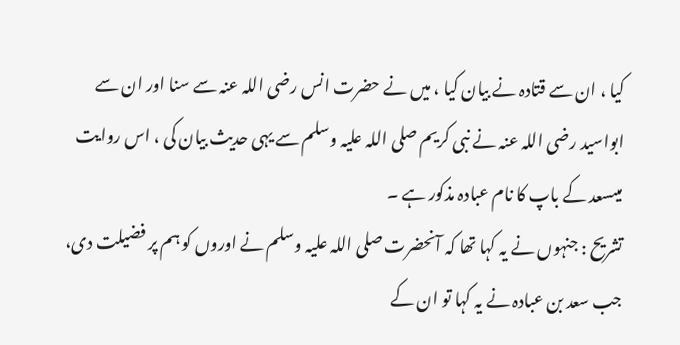کیا ، ان سے قتادہ نے بیان کیا ، میں نے حضرت انس رضی اللہ عنہ سے سنا اور ان سے ابواسید رضی اللہ عنہ نے نبی کریم صلی اللہ علیہ وسلم سے یہی حدیث بیان کی ، اس روایت میںسعد کے باپ کا نام عبادہ مذکور ہے ۔
تشریح : جنہوں نے یہ کہا تھا کہ آنحضرت صلی اللہ علیہ وسلم نے اوروں کو ہم پر فضیلت دی، جب سعد بن عبادہ نے یہ کہا تو ان کے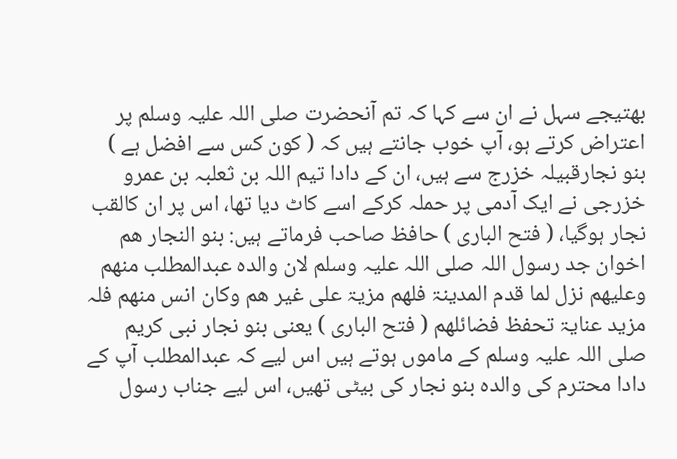بھتیجے سہل نے ان سے کہا کہ تم آنحضرت صلی اللہ علیہ وسلم پر اعتراض کرتے ہو، آپ خوب جانتے ہیں کہ ( کون کس سے افضل ہے ) بنو نجارقبیلہ خزرج سے ہیں، ان کے دادا تیم اللہ بن ثعلبہ بن عمرو خزرجی نے ایک آدمی پر حملہ کرکے اسے کاٹ دیا تھا، اس پر ان کالقب نجار ہوگیا، ( فتح الباری ) حافظ صاحب فرماتے ہیں: بنو النجار ھم اخوان جد رسول اللہ صلی اللہ علیہ وسلم لان والدہ عبدالمطلب منھم وعلیھم نزل لما قدم المدینۃ فلھم مزیۃ علی غیر ھم وکان انس منھم فلہ مزید عنایۃ تحفظ فضائلھم ( فتح الباری ) یعنی بنو نجار نبی کریم صلی اللہ علیہ وسلم کے ماموں ہوتے ہیں اس لیے کہ عبدالمطلب آپ کے دادا محترم کی والدہ بنو نجار کی بیٹی تھیں، اس لیے جناب رسول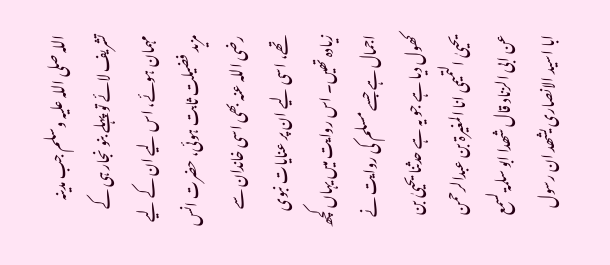اللہ صلی اللہ علیہ وسلم جب مدینہ تشریف لائے تو پہلے بنو نجار ہی کے مہمان ہوئے، اس لیے ان کے لیے مزید فضیلت ثابت ہوئی، حضرت انس رضی اللہ عنہ بھی اسی خاندان سے تھے، اسی لیے ان پر عنایات نبوی زیادہ تھیں۔ اس روایت میں یہاں کچھ اجمال ہے جسے مسلم کی روایت نے کھول دیا ہے جو یہ ہے حدثنا یحییٰ بن یحییٰ التمیمی انا المغیرۃ بن عبدالرحمن عن ابی الزناد قال شھدا ابو سلمۃ لسمع ابا اسید الانصاری یشھد ان رسول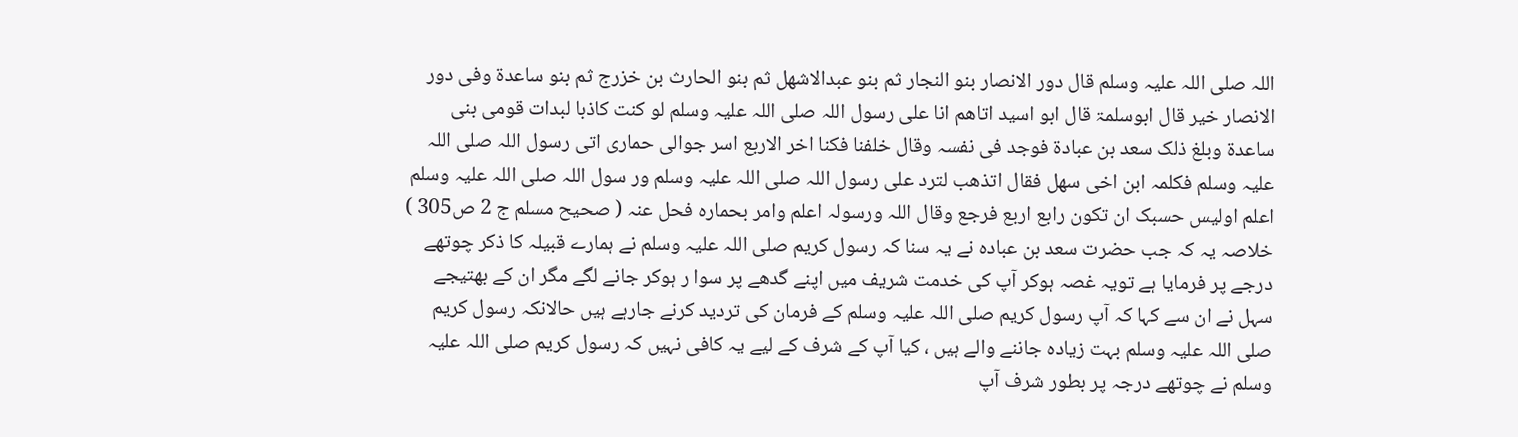اللہ صلی اللہ علیہ وسلم قال دور الانصار بنو النجار ثم بنو عبدالاشھل ثم بنو الحارث بن خزرج ثم بنو ساعدۃ وفی دور الانصار خیر قال ابوسلمۃ قال ابو اسید اتاھم انا علی رسول اللہ صلی اللہ علیہ وسلم لو کنت کاذبا لبدات قومی بنی ساعدۃ وبلغ ذلک سعد بن عبادۃ فوجد فی نفسہ وقال خلفنا فکنا اخر الاربع اسر جوالی حماری اتی رسول اللہ صلی اللہ علیہ وسلم فکلمہ ابن اخی سھل فقال اتذھب لترد علی رسول اللہ صلی اللہ علیہ وسلم ور سول اللہ صلی اللہ علیہ وسلم اعلم اولیس حسبک ان تکون رابع اربع فرجع وقال اللہ ورسولہ اعلم وامر بحمارہ فحل عنہ ( صحیح مسلم ج 2 ص305 ) خلاصہ یہ کہ جب حضرت سعد بن عبادہ نے یہ سنا کہ رسول کریم صلی اللہ علیہ وسلم نے ہمارے قبیلہ کا ذکر چوتھے درجے پر فرمایا ہے تویہ غصہ ہوکر آپ کی خدمت شریف میں اپنے گدھے پر سوا ر ہوکر جانے لگے مگر ان کے بھتیجے سہل نے ان سے کہا کہ آپ رسول کریم صلی اللہ علیہ وسلم کے فرمان کی تردید کرنے جارہے ہیں حالانکہ رسول کریم صلی اللہ علیہ وسلم بہت زیادہ جاننے والے ہیں ، کیا آپ کے شرف کے لیے یہ کافی نہیں کہ رسول کریم صلی اللہ علیہ وسلم نے چوتھے درجہ پر بطور شرف آپ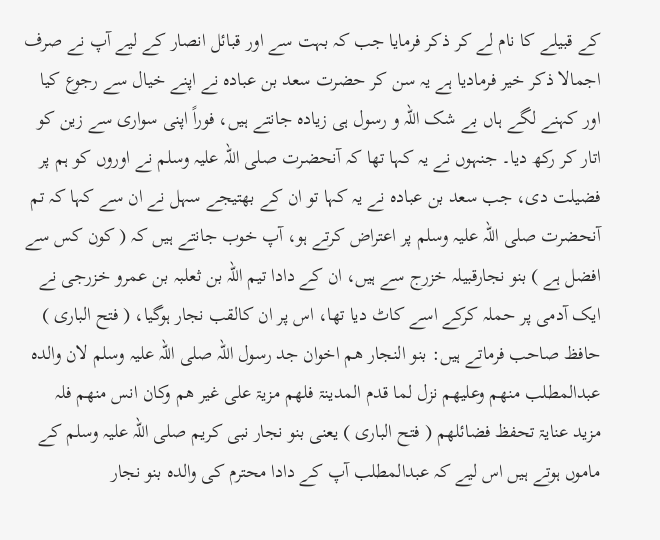کے قبیلے کا نام لے کر ذکر فرمایا جب کہ بہت سے اور قبائل انصار کے لیے آپ نے صرف اجمالا ذکر خیر فرمادیا ہے یہ سن کر حضرت سعد بن عبادہ نے اپنے خیال سے رجوع کیا اور کہنے لگے ہاں بے شک اللہ و رسول ہی زیادہ جانتے ہیں، فوراً اپنی سواری سے زین کو اتار کر رکھ دیا۔ جنہوں نے یہ کہا تھا کہ آنحضرت صلی اللہ علیہ وسلم نے اوروں کو ہم پر فضیلت دی، جب سعد بن عبادہ نے یہ کہا تو ان کے بھتیجے سہل نے ان سے کہا کہ تم آنحضرت صلی اللہ علیہ وسلم پر اعتراض کرتے ہو، آپ خوب جانتے ہیں کہ ( کون کس سے افضل ہے ) بنو نجارقبیلہ خزرج سے ہیں، ان کے دادا تیم اللہ بن ثعلبہ بن عمرو خزرجی نے ایک آدمی پر حملہ کرکے اسے کاٹ دیا تھا، اس پر ان کالقب نجار ہوگیا، ( فتح الباری ) حافظ صاحب فرماتے ہیں: بنو النجار ھم اخوان جد رسول اللہ صلی اللہ علیہ وسلم لان والدہ عبدالمطلب منھم وعلیھم نزل لما قدم المدینۃ فلھم مزیۃ علی غیر ھم وکان انس منھم فلہ مزید عنایۃ تحفظ فضائلھم ( فتح الباری ) یعنی بنو نجار نبی کریم صلی اللہ علیہ وسلم کے ماموں ہوتے ہیں اس لیے کہ عبدالمطلب آپ کے دادا محترم کی والدہ بنو نجار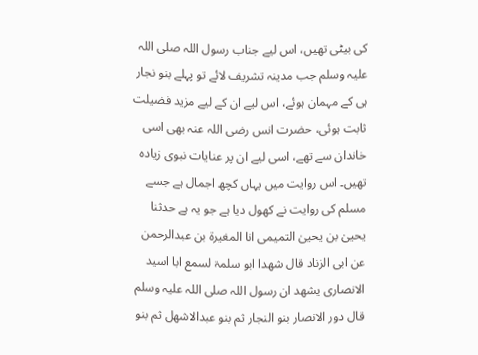کی بیٹی تھیں، اس لیے جناب رسول اللہ صلی اللہ علیہ وسلم جب مدینہ تشریف لائے تو پہلے بنو نجار ہی کے مہمان ہوئے، اس لیے ان کے لیے مزید فضیلت ثابت ہوئی، حضرت انس رضی اللہ عنہ بھی اسی خاندان سے تھے، اسی لیے ان پر عنایات نبوی زیادہ تھیں۔ اس روایت میں یہاں کچھ اجمال ہے جسے مسلم کی روایت نے کھول دیا ہے جو یہ ہے حدثنا یحییٰ بن یحییٰ التمیمی انا المغیرۃ بن عبدالرحمن عن ابی الزناد قال شھدا ابو سلمۃ لسمع ابا اسید الانصاری یشھد ان رسول اللہ صلی اللہ علیہ وسلم قال دور الانصار بنو النجار ثم بنو عبدالاشھل ثم بنو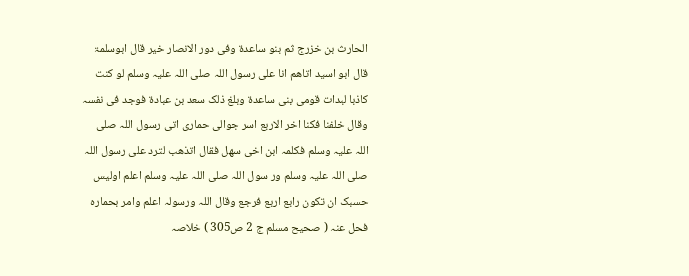الحارث بن خزرج ثم بنو ساعدۃ وفی دور الانصار خیر قال ابوسلمۃ قال ابو اسید اتاھم انا علی رسول اللہ صلی اللہ علیہ وسلم لو کنت کاذبا لبدات قومی بنی ساعدۃ وبلغ ذلک سعد بن عبادۃ فوجد فی نفسہ وقال خلفنا فکنا اخر الاربع اسر جوالی حماری اتی رسول اللہ صلی اللہ علیہ وسلم فکلمہ ابن اخی سھل فقال اتذھب لترد علی رسول اللہ صلی اللہ علیہ وسلم ور سول اللہ صلی اللہ علیہ وسلم اعلم اولیس حسبک ان تکون رابع اربع فرجع وقال اللہ ورسولہ اعلم وامر بحمارہ فحل عنہ ( صحیح مسلم ج 2 ص305 ) خلاصہ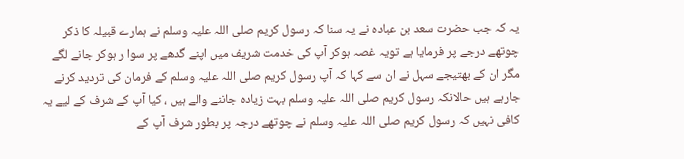یہ کہ جب حضرت سعد بن عبادہ نے یہ سنا کہ رسول کریم صلی اللہ علیہ وسلم نے ہمارے قبیلہ کا ذکر چوتھے درجے پر فرمایا ہے تویہ غصہ ہوکر آپ کی خدمت شریف میں اپنے گدھے پر سوا ر ہوکر جانے لگے مگر ان کے بھتیجے سہل نے ان سے کہا کہ آپ رسول کریم صلی اللہ علیہ وسلم کے فرمان کی تردید کرنے جارہے ہیں حالانکہ رسول کریم صلی اللہ علیہ وسلم بہت زیادہ جاننے والے ہیں ، کیا آپ کے شرف کے لیے یہ کافی نہیں کہ رسول کریم صلی اللہ علیہ وسلم نے چوتھے درجہ پر بطور شرف آپ کے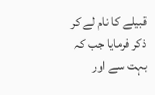قبیلے کا نام لے کر ذکر فرمایا جب کہ بہت سے اور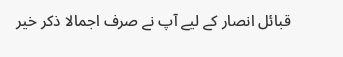قبائل انصار کے لیے آپ نے صرف اجمالا ذکر خیر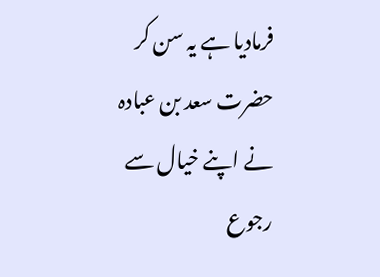فرمادیا ہے یہ سن کر حضرت سعد بن عبادہ نے اپنے خیال سے رجوع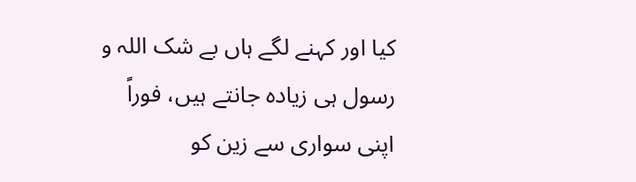کیا اور کہنے لگے ہاں بے شک اللہ و رسول ہی زیادہ جانتے ہیں، فوراً اپنی سواری سے زین کو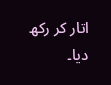اتار کر رکھ دیا۔